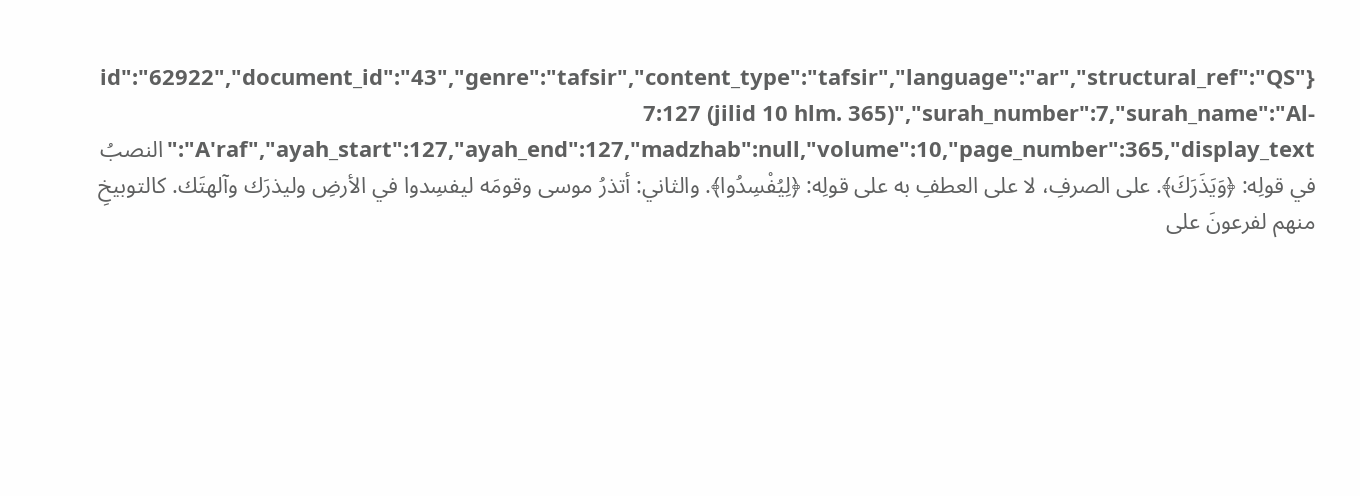{"id":"62922","document_id":"43","genre":"tafsir","content_type":"tafsir","language":"ar","structural_ref":"QS 7:127 (jilid 10 hlm. 365)","surah_number":7,"surah_name":"Al-A'raf","ayah_start":127,"ayah_end":127,"madzhab":null,"volume":10,"page_number":365,"display_text":"النصبُ في قولِه: ﴿وَيَذَرَكَ﴾. على الصرفِ، لا على العطفِ به على قولِه: ﴿لِيُفْسِدُوا﴾. والثاني: أتذرُ موسى وقومَه ليفسِدوا في الأرضِ وليذرَك وآلهتَك. كالتوبيخِ منهم لفرعونَ على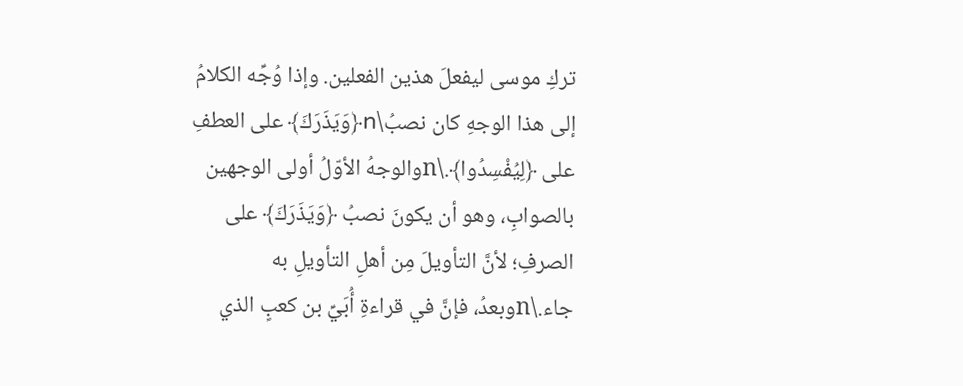تركِ موسى ليفعلَ هذين الفعلين. وإذا وُجِّه الكلامُ إلى هذا الوجهِ كان نصبُ\n﴿وَيَذَرَكَ﴾ على العطفِ على ﴿لِيُفْسِدُوا﴾.\nوالوجهُ الأوّلُ أولى الوجهين بالصوابِ، وهو أن يكونَ نصبُ ﴿وَيَذَرَكَ﴾ على الصرفِ؛ لأنَّ التأويلَ مِن أهلِ التأويلِ به جاء.\nوبعدُ، فإنَّ في قراءةِ أُبَيِّ بن كعبٍ الذي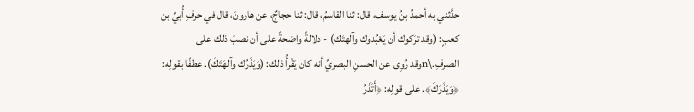حدَّثني به أحمدُ بنُ يوسف، قال: ثنا القاسمُ، قال: ثنا حجاجٌ، عن هارونَ، قال في حرفِ أُبيِّ بن كعبٍ: (وقد ترَكوك أن يَعْبُدوك وآلهتَك) - دلالةً واضحةً على أن نصبَ ذلك على الصرفِ.\nوقد رُوِى عن الحسنِ البصريِّ أنه كان يَقْرأُ ذلك: (وَيَذَرُك وآلهَتَكَ). عطفًا بقولِه: ﴿وَيَذَرَكَ﴾. على قولِه: ﴿أَتَذَرُ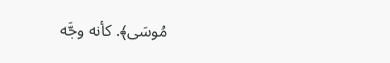مُوسَى﴾. كأنه وجَّه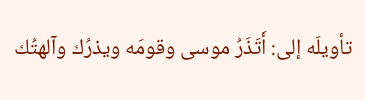تأويلَه إلى: أَتَذَرُ موسى وقومَه ويذرُك وآلهتُك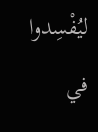ليُفْسِدوا في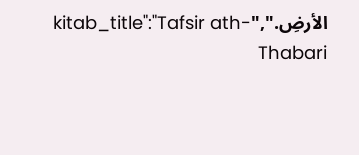الأرضِ.","kitab_title":"Tafsir ath-Thabari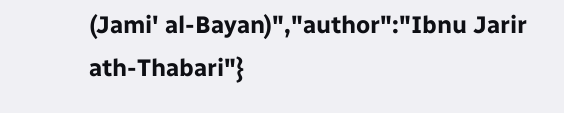(Jami' al-Bayan)","author":"Ibnu Jarir ath-Thabari"}